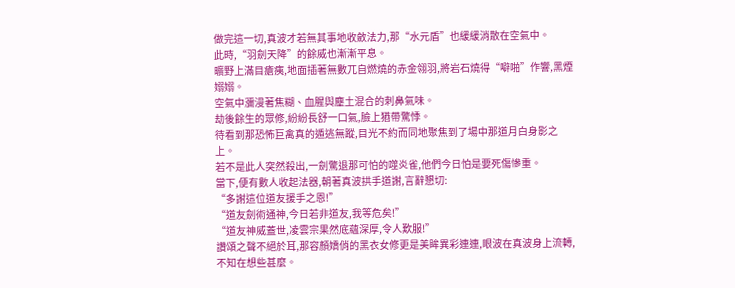做完這一切,真波才若無其事地收斂法力,那“水元盾”也緩緩消散在空氣中。
此時,“羽劍天降”的餘威也漸漸平息。
曠野上滿目瘡痍,地面插著無數兀自燃燒的赤金翎羽,將岩石燒得“噼啪”作響,黑煙嫋嫋。
空氣中瀰漫著焦糊、血腥與塵土混合的刺鼻氣味。
劫後餘生的眾修,紛紛長舒一口氣,臉上猶帶驚悸。
待看到那恐怖巨禽真的遁逃無蹤,目光不約而同地聚焦到了場中那道月白身影之上。
若不是此人突然殺出,一劍驚退那可怕的噬炎雀,他們今日怕是要死傷慘重。
當下,便有數人收起法器,朝著真波拱手道謝,言辭懇切:
“多謝這位道友援手之恩!”
“道友劍術通神,今日若非道友,我等危矣!”
“道友神威蓋世,凌雲宗果然底蘊深厚,令人歎服!”
讚頌之聲不絕於耳,那容顏嬌俏的黑衣女修更是美眸異彩連連,眼波在真波身上流轉,不知在想些甚麼。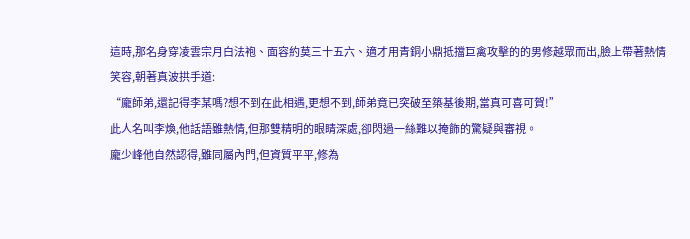這時,那名身穿凌雲宗月白法袍、面容約莫三十五六、適才用青銅小鼎抵擋巨禽攻擊的的男修越眾而出,臉上帶著熱情笑容,朝著真波拱手道:
“龐師弟,還記得李某嗎?想不到在此相遇,更想不到,師弟竟已突破至築基後期,當真可喜可賀!”
此人名叫李煥,他話語雖熱情,但那雙精明的眼睛深處,卻閃過一絲難以掩飾的驚疑與審視。
龐少峰他自然認得,雖同屬內門,但資質平平,修為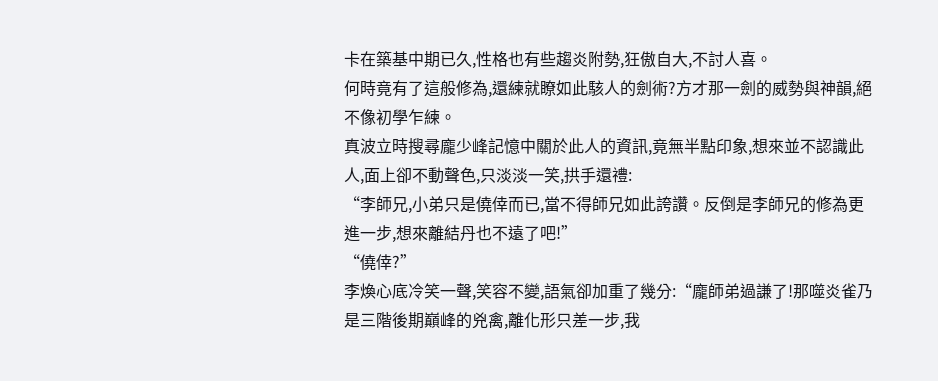卡在築基中期已久,性格也有些趨炎附勢,狂傲自大,不討人喜。
何時竟有了這般修為,還練就瞭如此駭人的劍術?方才那一劍的威勢與神韻,絕不像初學乍練。
真波立時搜尋龐少峰記憶中關於此人的資訊,竟無半點印象,想來並不認識此人,面上卻不動聲色,只淡淡一笑,拱手還禮:
“李師兄,小弟只是僥倖而已,當不得師兄如此誇讚。反倒是李師兄的修為更進一步,想來離結丹也不遠了吧!”
“僥倖?”
李煥心底冷笑一聲,笑容不變,語氣卻加重了幾分:“龐師弟過謙了!那噬炎雀乃是三階後期巔峰的兇禽,離化形只差一步,我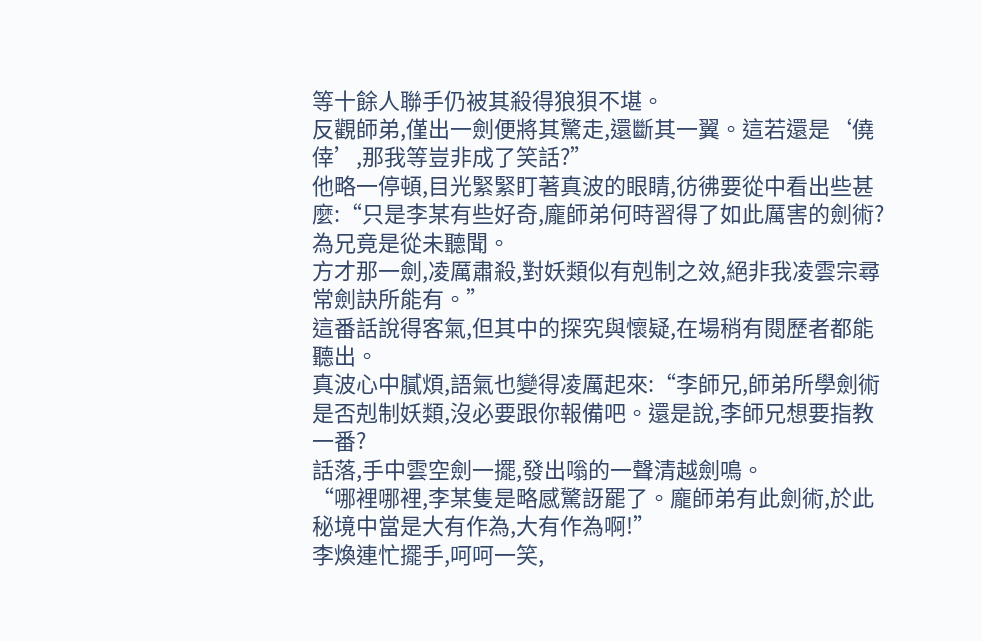等十餘人聯手仍被其殺得狼狽不堪。
反觀師弟,僅出一劍便將其驚走,還斷其一翼。這若還是‘僥倖’,那我等豈非成了笑話?”
他略一停頓,目光緊緊盯著真波的眼睛,彷彿要從中看出些甚麼:“只是李某有些好奇,龐師弟何時習得了如此厲害的劍術?為兄竟是從未聽聞。
方才那一劍,凌厲肅殺,對妖類似有剋制之效,絕非我凌雲宗尋常劍訣所能有。”
這番話說得客氣,但其中的探究與懷疑,在場稍有閱歷者都能聽出。
真波心中膩煩,語氣也變得凌厲起來:“李師兄,師弟所學劍術是否剋制妖類,沒必要跟你報備吧。還是說,李師兄想要指教一番?
話落,手中雲空劍一擺,發出嗡的一聲清越劍鳴。
“哪裡哪裡,李某隻是略感驚訝罷了。龐師弟有此劍術,於此秘境中當是大有作為,大有作為啊!”
李煥連忙擺手,呵呵一笑,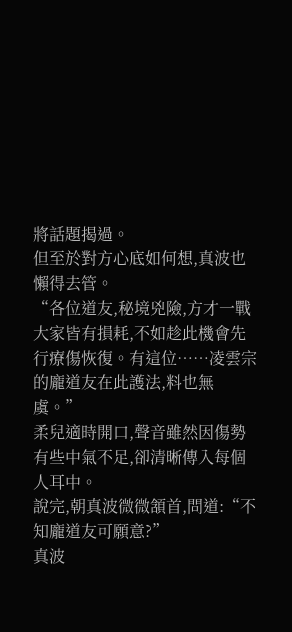將話題揭過。
但至於對方心底如何想,真波也懶得去管。
“各位道友,秘境兇險,方才一戰大家皆有損耗,不如趁此機會先行療傷恢復。有這位……凌雲宗的龐道友在此護法,料也無虞。”
柔兒適時開口,聲音雖然因傷勢有些中氣不足,卻清晰傳入每個人耳中。
說完,朝真波微微頷首,問道:“不知龐道友可願意?”
真波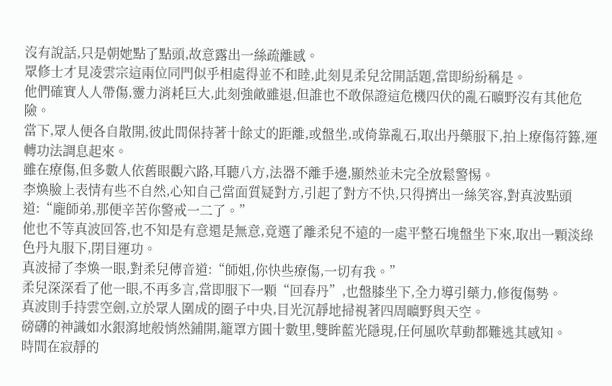沒有說話,只是朝她點了點頭,故意露出一絲疏離感。
眾修士才見凌雲宗這兩位同門似乎相處得並不和睦,此刻見柔兒岔開話題,當即紛紛稱是。
他們確實人人帶傷,靈力消耗巨大,此刻強敵雖退,但誰也不敢保證這危機四伏的亂石曠野沒有其他危險。
當下,眾人便各自散開,彼此間保持著十餘丈的距離,或盤坐,或倚靠亂石,取出丹藥服下,拍上療傷符籙,運轉功法調息起來。
雖在療傷,但多數人依舊眼觀六路,耳聽八方,法器不離手邊,顯然並未完全放鬆警惕。
李煥臉上表情有些不自然,心知自己當面質疑對方,引起了對方不快,只得擠出一絲笑容,對真波點頭道:“龐師弟,那便辛苦你警戒一二了。”
他也不等真波回答,也不知是有意還是無意,竟選了離柔兒不遠的一處平整石塊盤坐下來,取出一顆淡綠色丹丸服下,閉目運功。
真波掃了李煥一眼,對柔兒傳音道:“師姐,你快些療傷,一切有我。”
柔兒深深看了他一眼,不再多言,當即服下一顆“回春丹”,也盤膝坐下,全力導引藥力,修復傷勢。
真波則手持雲空劍,立於眾人圍成的圈子中央,目光沉靜地掃視著四周曠野與天空。
磅礴的神識如水銀瀉地般悄然鋪開,籠罩方圓十數里,雙眸藍光隱現,任何風吹草動都難逃其感知。
時間在寂靜的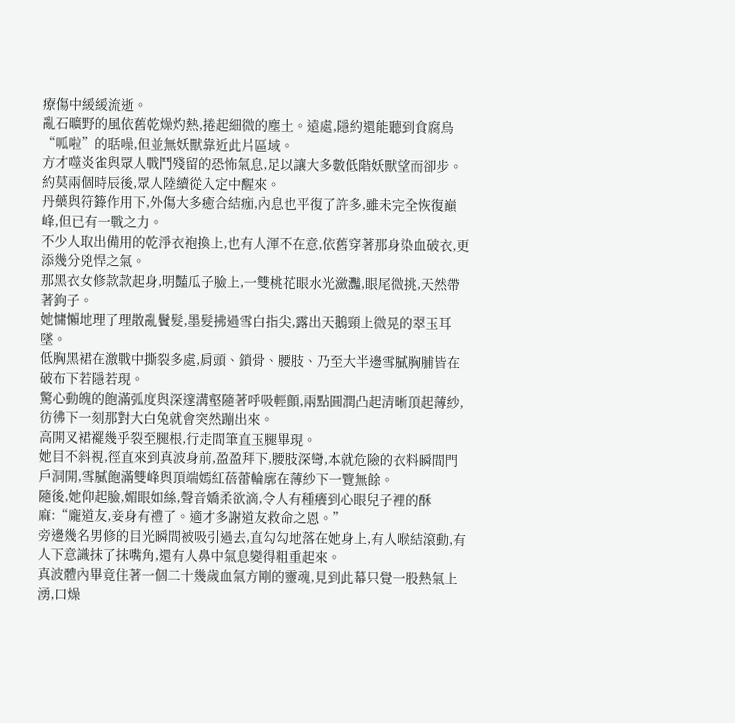療傷中緩緩流逝。
亂石曠野的風依舊乾燥灼熱,捲起細微的塵土。遠處,隱約還能聽到食腐鳥“呱啦”的聒噪,但並無妖獸靠近此片區域。
方才噬炎雀與眾人戰鬥殘留的恐怖氣息,足以讓大多數低階妖獸望而卻步。
約莫兩個時辰後,眾人陸續從入定中醒來。
丹藥與符籙作用下,外傷大多癒合結痂,內息也平復了許多,雖未完全恢復巔峰,但已有一戰之力。
不少人取出備用的乾淨衣袍換上,也有人渾不在意,依舊穿著那身染血破衣,更添幾分兇悍之氣。
那黑衣女修款款起身,明豔瓜子臉上,一雙桃花眼水光瀲灩,眼尾微挑,天然帶著鉤子。
她慵懶地理了理散亂鬢髮,墨髮拂過雪白指尖,露出天鵝頸上微晃的翠玉耳墜。
低胸黑裙在激戰中撕裂多處,肩頭、鎖骨、腰肢、乃至大半邊雪膩胸脯皆在破布下若隱若現。
驚心動魄的飽滿弧度與深邃溝壑隨著呼吸輕顫,兩點圓潤凸起清晰頂起薄紗,彷彿下一刻那對大白兔就會突然蹦出來。
高開叉裙襬幾乎裂至腿根,行走間筆直玉腿畢現。
她目不斜視,徑直來到真波身前,盈盈拜下,腰肢深彎,本就危險的衣料瞬間門戶洞開,雪膩飽滿雙峰與頂端嫣紅蓓蕾輪廓在薄紗下一覽無餘。
隨後,她仰起臉,媚眼如絲,聲音嬌柔欲滴,令人有種癢到心眼兒子裡的酥麻:“龐道友,妾身有禮了。適才多謝道友救命之恩。”
旁邊幾名男修的目光瞬間被吸引過去,直勾勾地落在她身上,有人喉結滾動,有人下意識抹了抹嘴角,還有人鼻中氣息變得粗重起來。
真波體內畢竟住著一個二十幾歲血氣方剛的靈魂,見到此幕只覺一股熱氣上湧,口燥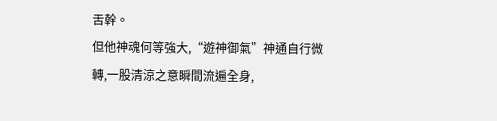舌幹。
但他神魂何等強大,“遊神御氣”神通自行微轉,一股清涼之意瞬間流遍全身,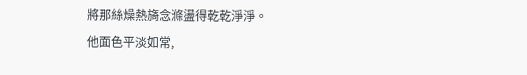將那絲燥熱旖念滌盪得乾乾淨淨。
他面色平淡如常,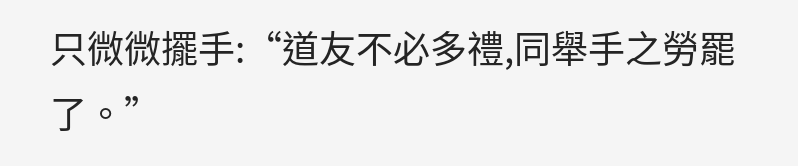只微微擺手:“道友不必多禮,同舉手之勞罷了。”